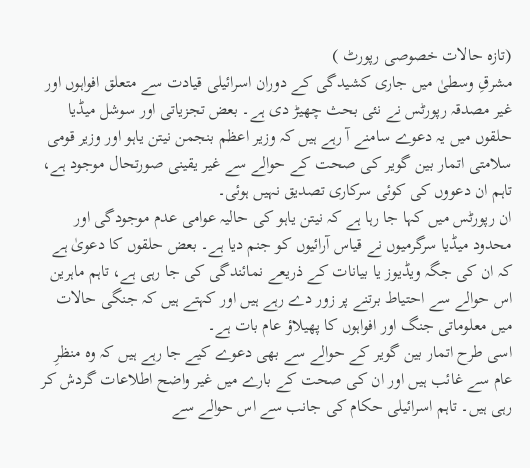(تازہ حالات خصوصی رپورٹ )
مشرقِ وسطیٰ میں جاری کشیدگی کے دوران اسرائیلی قیادت سے متعلق افواہوں اور غیر مصدقہ رپورٹس نے نئی بحث چھیڑ دی ہے۔ بعض تجزیاتی اور سوشل میڈیا حلقوں میں یہ دعوے سامنے آ رہے ہیں کہ وزیر اعظم بنجمن نیتن یاہو اور وزیر قومی سلامتی اتمار بین گویر کی صحت کے حوالے سے غیر یقینی صورتحال موجود ہے، تاہم ان دعووں کی کوئی سرکاری تصدیق نہیں ہوئی۔
ان رپورٹس میں کہا جا رہا ہے کہ نیتن یاہو کی حالیہ عوامی عدم موجودگی اور محدود میڈیا سرگرمیوں نے قیاس آرائیوں کو جنم دیا ہے۔ بعض حلقوں کا دعویٰ ہے کہ ان کی جگہ ویڈیوز یا بیانات کے ذریعے نمائندگی کی جا رہی ہے، تاہم ماہرین اس حوالے سے احتیاط برتنے پر زور دے رہے ہیں اور کہتے ہیں کہ جنگی حالات میں معلوماتی جنگ اور افواہوں کا پھیلاؤ عام بات ہے۔
اسی طرح اتمار بین گویر کے حوالے سے بھی دعوے کیے جا رہے ہیں کہ وہ منظرِ عام سے غائب ہیں اور ان کی صحت کے بارے میں غیر واضح اطلاعات گردش کر رہی ہیں۔ تاہم اسرائیلی حکام کی جانب سے اس حوالے سے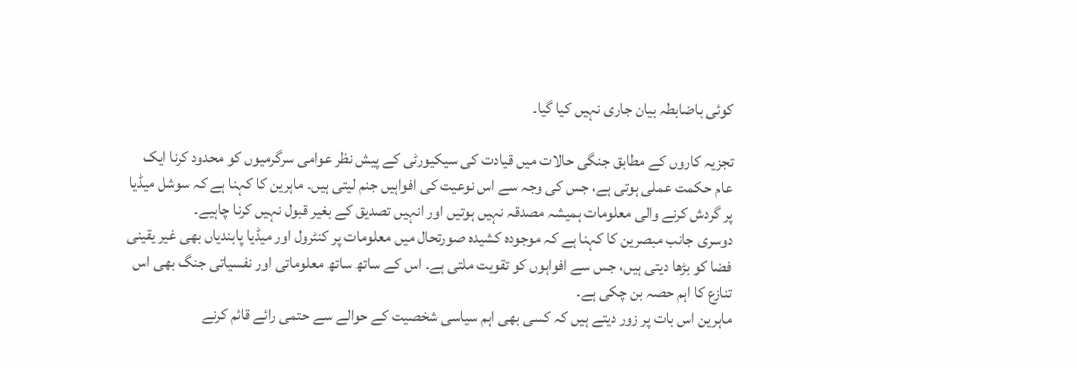کوئی باضابطہ بیان جاری نہیں کیا گیا۔

تجزیہ کاروں کے مطابق جنگی حالات میں قیادت کی سیکیورٹی کے پیش نظر عوامی سرگرمیوں کو محدود کرنا ایک عام حکمت عملی ہوتی ہے، جس کی وجہ سے اس نوعیت کی افواہیں جنم لیتی ہیں۔ ماہرین کا کہنا ہے کہ سوشل میڈیا پر گردش کرنے والی معلومات ہمیشہ مصدقہ نہیں ہوتیں اور انہیں تصدیق کے بغیر قبول نہیں کرنا چاہیے۔
دوسری جانب مبصرین کا کہنا ہے کہ موجودہ کشیدہ صورتحال میں معلومات پر کنٹرول اور میڈیا پابندیاں بھی غیر یقینی فضا کو بڑھا دیتی ہیں، جس سے افواہوں کو تقویت ملتی ہے۔ اس کے ساتھ ساتھ معلوماتی اور نفسیاتی جنگ بھی اس تنازع کا اہم حصہ بن چکی ہے۔
ماہرین اس بات پر زور دیتے ہیں کہ کسی بھی اہم سیاسی شخصیت کے حوالے سے حتمی رائے قائم کرنے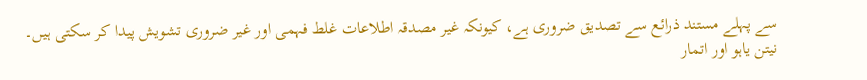سے پہلے مستند ذرائع سے تصدیق ضروری ہے، کیونکہ غیر مصدقہ اطلاعات غلط فہمی اور غیر ضروری تشویش پیدا کر سکتی ہیں۔
نیتن یاہو اور اتمار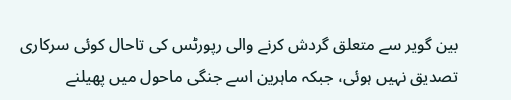بین گویر سے متعلق گردش کرنے والی رپورٹس کی تاحال کوئی سرکاری تصدیق نہیں ہوئی، جبکہ ماہرین اسے جنگی ماحول میں پھیلنے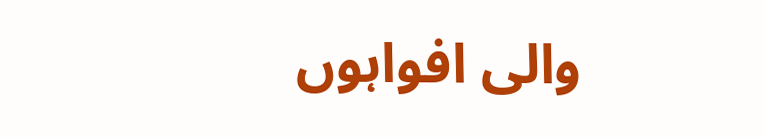والی افواہوں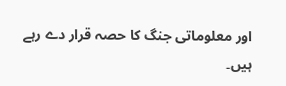اور معلوماتی جنگ کا حصہ قرار دے رہے ہیں۔